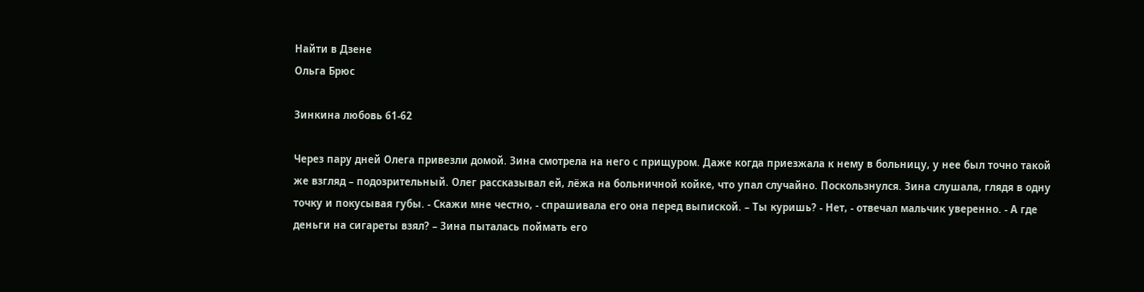Найти в Дзене
Ольга Брюс

Зинкина любовь 61-62

Через пару дней Олега привезли домой. Зина смотрела на него с прищуром. Даже когда приезжала к нему в больницу, у нее был точно такой же взгляд – подозрительный. Олег рассказывал ей, лёжа на больничной койке, что упал случайно. Поскользнулся. Зина слушала, глядя в одну точку и покусывая губы. - Скажи мне честно, - спрашивала его она перед выпиской. – Ты куришь? - Нет, - отвечал мальчик уверенно. - А где деньги на сигареты взял? – Зина пыталась поймать его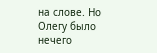на слове. Но Олегу было нечего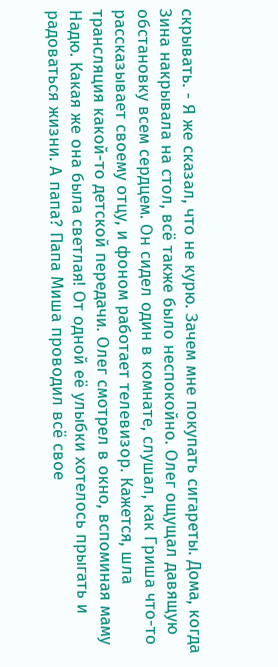скрывать. - Я же сказал, что не курю. Зачем мне покупать сигареты. Дома, когда Зина накрывала на стол, всё также было неспокойно. Олег ощущал давящую обстановку всем сердцем. Он сидел один в комнате, слушал, как Гриша что-то рассказывает своему отцу, и фоном работает телевизор. Кажется, шла трансляция какой-то детской передачи. Олег смотрел в окно, вспоминая маму Надю. Какая же она была светлая! От одной её улыбки хотелось прыгать и радоваться жизни. А папа? Папа Миша проводил всё свое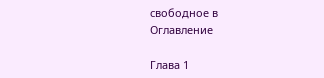свободное в
Оглавление

Глава 1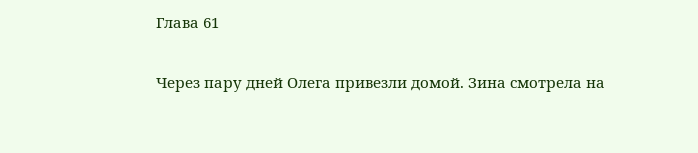Глава 61

Через пару дней Олега привезли домой. Зина смотрела на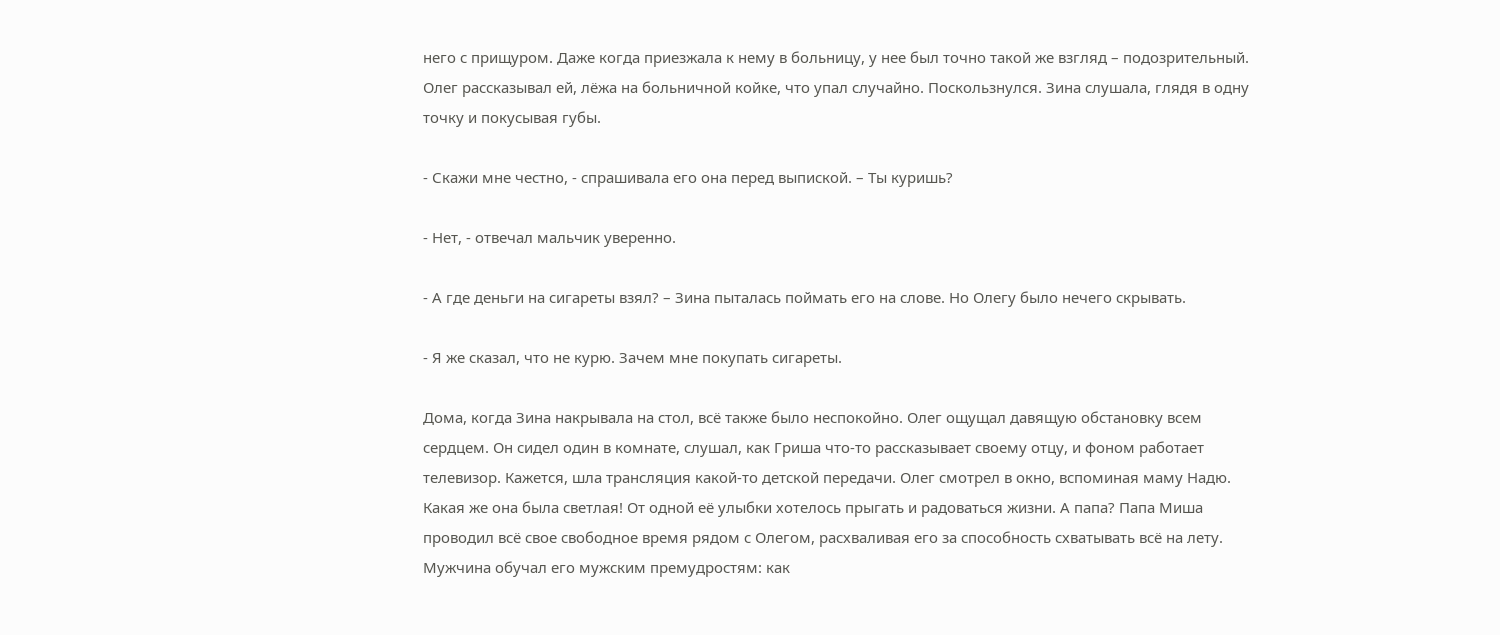него с прищуром. Даже когда приезжала к нему в больницу, у нее был точно такой же взгляд – подозрительный. Олег рассказывал ей, лёжа на больничной койке, что упал случайно. Поскользнулся. Зина слушала, глядя в одну точку и покусывая губы.

- Скажи мне честно, - спрашивала его она перед выпиской. – Ты куришь?

- Нет, - отвечал мальчик уверенно.

- А где деньги на сигареты взял? – Зина пыталась поймать его на слове. Но Олегу было нечего скрывать.

- Я же сказал, что не курю. Зачем мне покупать сигареты.

Дома, когда Зина накрывала на стол, всё также было неспокойно. Олег ощущал давящую обстановку всем сердцем. Он сидел один в комнате, слушал, как Гриша что-то рассказывает своему отцу, и фоном работает телевизор. Кажется, шла трансляция какой-то детской передачи. Олег смотрел в окно, вспоминая маму Надю. Какая же она была светлая! От одной её улыбки хотелось прыгать и радоваться жизни. А папа? Папа Миша проводил всё свое свободное время рядом с Олегом, расхваливая его за способность схватывать всё на лету. Мужчина обучал его мужским премудростям: как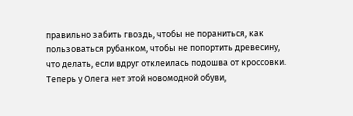правильно забить гвоздь, чтобы не пораниться, как пользоваться рубанком, чтобы не попортить древесину, что делать, если вдруг отклеилась подошва от кроссовки. Теперь у Олега нет этой новомодной обуви,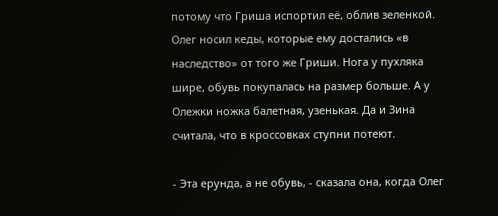потому что Гриша испортил её, облив зеленкой. Олег носил кеды, которые ему достались «в наследство» от того же Гриши. Нога у пухляка шире, обувь покупалась на размер больше. А у Олежки ножка балетная, узенькая. Да и Зина считала, что в кроссовках ступни потеют.

- Эта ерунда, а не обувь, - сказала она, когда Олег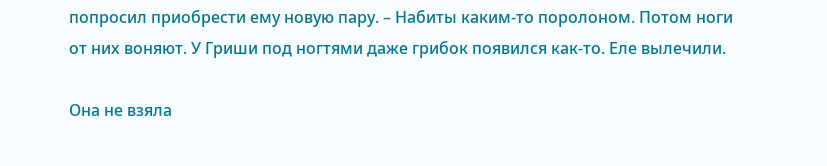попросил приобрести ему новую пару. – Набиты каким-то поролоном. Потом ноги от них воняют. У Гриши под ногтями даже грибок появился как-то. Еле вылечили.

Она не взяла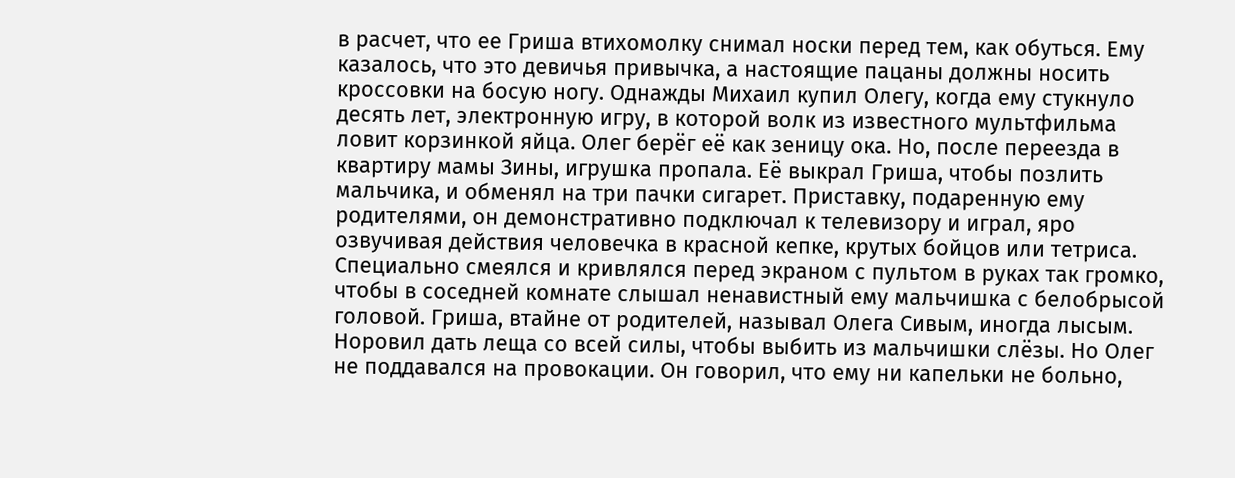в расчет, что ее Гриша втихомолку снимал носки перед тем, как обуться. Ему казалось, что это девичья привычка, а настоящие пацаны должны носить кроссовки на босую ногу. Однажды Михаил купил Олегу, когда ему стукнуло десять лет, электронную игру, в которой волк из известного мультфильма ловит корзинкой яйца. Олег берёг её как зеницу ока. Но, после переезда в квартиру мамы Зины, игрушка пропала. Её выкрал Гриша, чтобы позлить мальчика, и обменял на три пачки сигарет. Приставку, подаренную ему родителями, он демонстративно подключал к телевизору и играл, яро озвучивая действия человечка в красной кепке, крутых бойцов или тетриса. Специально смеялся и кривлялся перед экраном с пультом в руках так громко, чтобы в соседней комнате слышал ненавистный ему мальчишка с белобрысой головой. Гриша, втайне от родителей, называл Олега Сивым, иногда лысым. Норовил дать леща со всей силы, чтобы выбить из мальчишки слёзы. Но Олег не поддавался на провокации. Он говорил, что ему ни капельки не больно,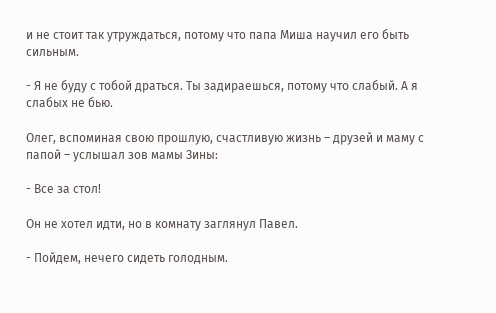и не стоит так утруждаться, потому что папа Миша научил его быть сильным.

- Я не буду с тобой драться. Ты задираешься, потому что слабый. А я слабых не бью.

Олег, вспоминая свою прошлую, счастливую жизнь – друзей и маму с папой – услышал зов мамы Зины:

- Все за стол!

Он не хотел идти, но в комнату заглянул Павел.

- Пойдем, нечего сидеть голодным.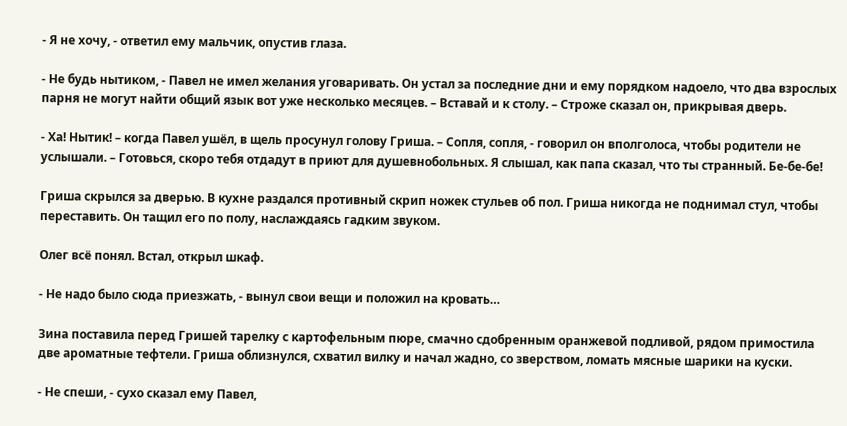- Я не хочу, - ответил ему мальчик, опустив глаза.

- Не будь нытиком, - Павел не имел желания уговаривать. Он устал за последние дни и ему порядком надоело, что два взрослых парня не могут найти общий язык вот уже несколько месяцев. – Вставай и к столу. – Строже сказал он, прикрывая дверь.

- Ха! Нытик! – когда Павел ушёл, в щель просунул голову Гриша. – Сопля, сопля, - говорил он вполголоса, чтобы родители не услышали. – Готовься, скоро тебя отдадут в приют для душевнобольных. Я слышал, как папа сказал, что ты странный. Бе-бе-бе!

Гриша скрылся за дверью. В кухне раздался противный скрип ножек стульев об пол. Гриша никогда не поднимал стул, чтобы переставить. Он тащил его по полу, наслаждаясь гадким звуком.

Олег всё понял. Встал, открыл шкаф.

- Не надо было сюда приезжать, - вынул свои вещи и положил на кровать…

Зина поставила перед Гришей тарелку с картофельным пюре, смачно сдобренным оранжевой подливой, рядом примостила две ароматные тефтели. Гриша облизнулся, схватил вилку и начал жадно, со зверством, ломать мясные шарики на куски.

- Не спеши, - сухо сказал ему Павел,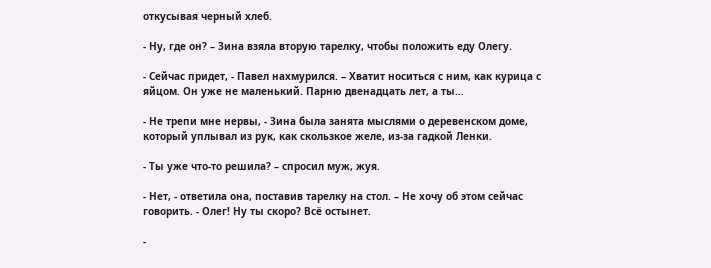откусывая черный хлеб.

- Ну, где он? – Зина взяла вторую тарелку, чтобы положить еду Олегу.

- Сейчас придет, - Павел нахмурился. – Хватит носиться с ним, как курица с яйцом. Он уже не маленький. Парню двенадцать лет, а ты…

- Не трепи мне нервы, - Зина была занята мыслями о деревенском доме, который уплывал из рук, как скользкое желе, из-за гадкой Ленки.

- Ты уже что-то решила? – спросил муж, жуя.

- Нет, - ответила она, поставив тарелку на стол. – Не хочу об этом сейчас говорить. - Олег! Ну ты скоро? Всё остынет.

-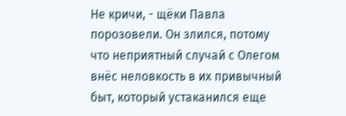Не кричи, - щёки Павла порозовели. Он злился, потому что неприятный случай с Олегом внёс неловкость в их привычный быт, который устаканился еще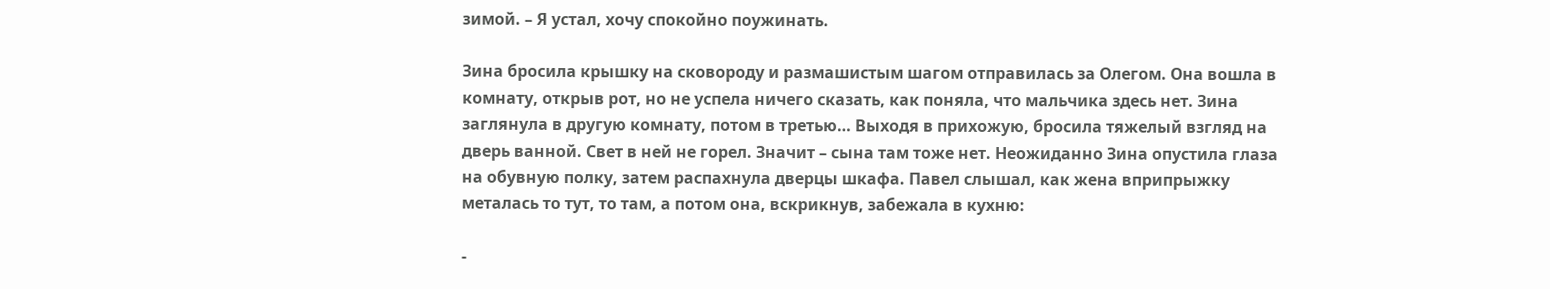зимой. – Я устал, хочу спокойно поужинать.

Зина бросила крышку на сковороду и размашистым шагом отправилась за Олегом. Она вошла в комнату, открыв рот, но не успела ничего сказать, как поняла, что мальчика здесь нет. Зина заглянула в другую комнату, потом в третью… Выходя в прихожую, бросила тяжелый взгляд на дверь ванной. Свет в ней не горел. Значит – сына там тоже нет. Неожиданно Зина опустила глаза на обувную полку, затем распахнула дверцы шкафа. Павел слышал, как жена вприпрыжку металась то тут, то там, а потом она, вскрикнув, забежала в кухню:

-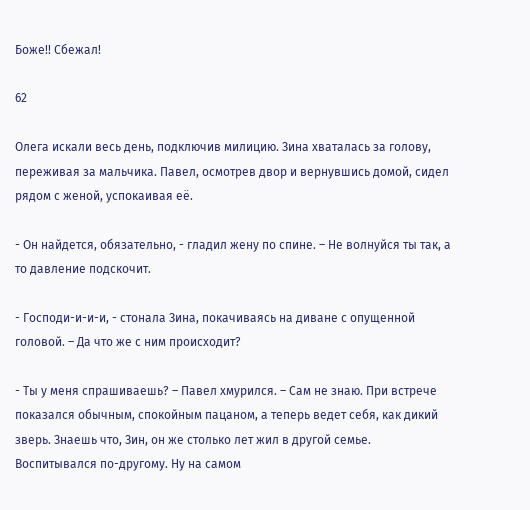Боже!! Сбежал!

62

Олега искали весь день, подключив милицию. Зина хваталась за голову, переживая за мальчика. Павел, осмотрев двор и вернувшись домой, сидел рядом с женой, успокаивая её.

- Он найдется, обязательно, - гладил жену по спине. – Не волнуйся ты так, а то давление подскочит.

- Господи-и-и-и, - стонала Зина, покачиваясь на диване с опущенной головой. – Да что же с ним происходит?

- Ты у меня спрашиваешь? – Павел хмурился. – Сам не знаю. При встрече показался обычным, спокойным пацаном, а теперь ведет себя, как дикий зверь. Знаешь что, Зин, он же столько лет жил в другой семье. Воспитывался по-другому. Ну на самом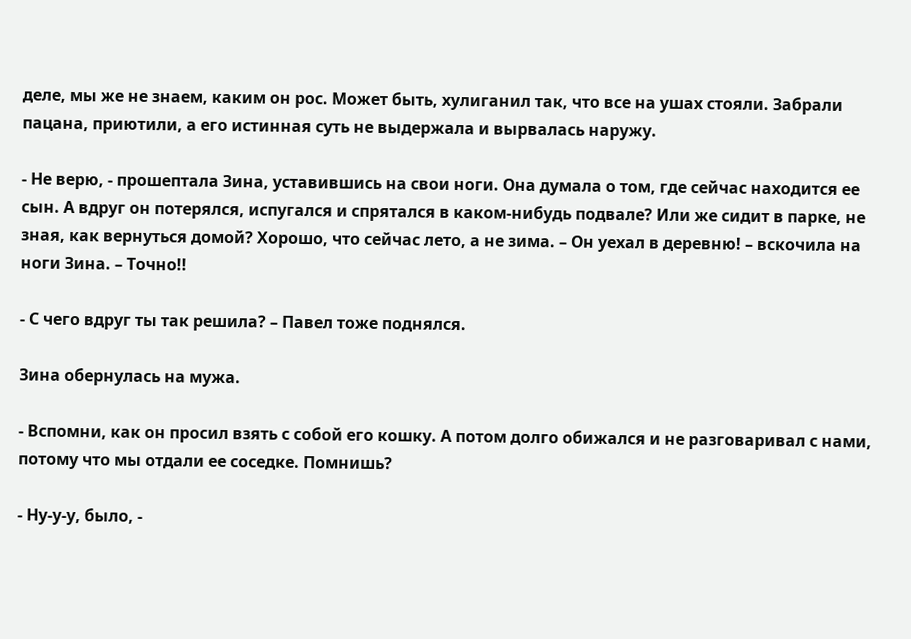деле, мы же не знаем, каким он рос. Может быть, хулиганил так, что все на ушах стояли. Забрали пацана, приютили, а его истинная суть не выдержала и вырвалась наружу.

- Не верю, - прошептала Зина, уставившись на свои ноги. Она думала о том, где сейчас находится ее сын. А вдруг он потерялся, испугался и спрятался в каком-нибудь подвале? Или же сидит в парке, не зная, как вернуться домой? Хорошо, что сейчас лето, а не зима. – Он уехал в деревню! – вскочила на ноги Зина. – Точно!!

- С чего вдруг ты так решила? – Павел тоже поднялся.

Зина обернулась на мужа.

- Вспомни, как он просил взять с собой его кошку. А потом долго обижался и не разговаривал с нами, потому что мы отдали ее соседке. Помнишь?

- Ну-у-у, было, -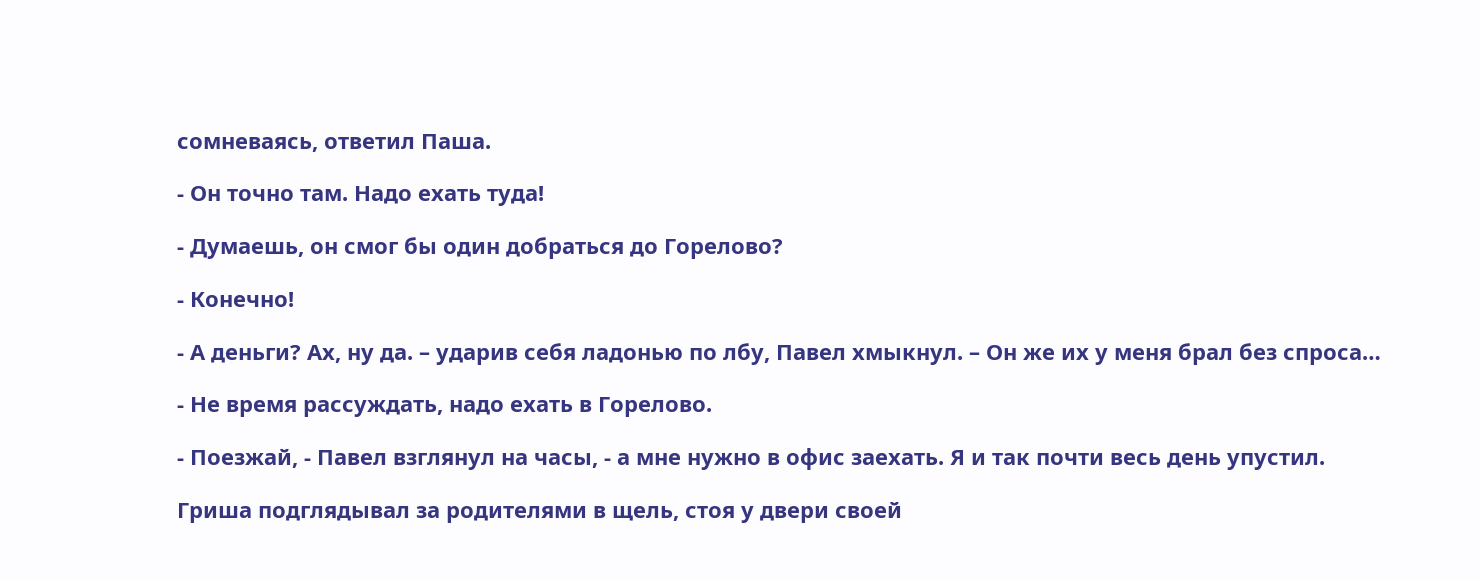сомневаясь, ответил Паша.

- Он точно там. Надо ехать туда!

- Думаешь, он смог бы один добраться до Горелово?

- Конечно!

- А деньги? Ах, ну да. – ударив себя ладонью по лбу, Павел хмыкнул. – Он же их у меня брал без спроса…

- Не время рассуждать, надо ехать в Горелово.

- Поезжай, - Павел взглянул на часы, - а мне нужно в офис заехать. Я и так почти весь день упустил.

Гриша подглядывал за родителями в щель, стоя у двери своей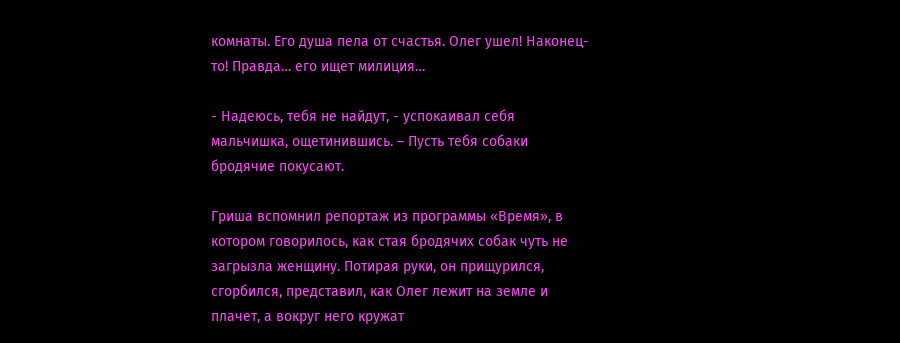комнаты. Его душа пела от счастья. Олег ушел! Наконец-то! Правда… его ищет милиция…

- Надеюсь, тебя не найдут, - успокаивал себя мальчишка, ощетинившись. – Пусть тебя собаки бродячие покусают.

Гриша вспомнил репортаж из программы «Время», в котором говорилось, как стая бродячих собак чуть не загрызла женщину. Потирая руки, он прищурился, сгорбился, представил, как Олег лежит на земле и плачет, а вокруг него кружат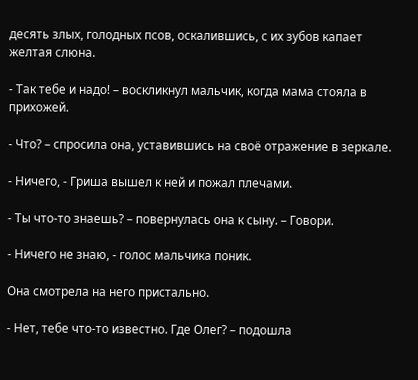десять злых, голодных псов, оскалившись, с их зубов капает желтая слюна.

- Так тебе и надо! – воскликнул мальчик, когда мама стояла в прихожей.

- Что? – спросила она, уставившись на своё отражение в зеркале.

- Ничего, - Гриша вышел к ней и пожал плечами.

- Ты что-то знаешь? – повернулась она к сыну. – Говори.

- Ничего не знаю, - голос мальчика поник.

Она смотрела на него пристально.

- Нет, тебе что-то известно. Где Олег? – подошла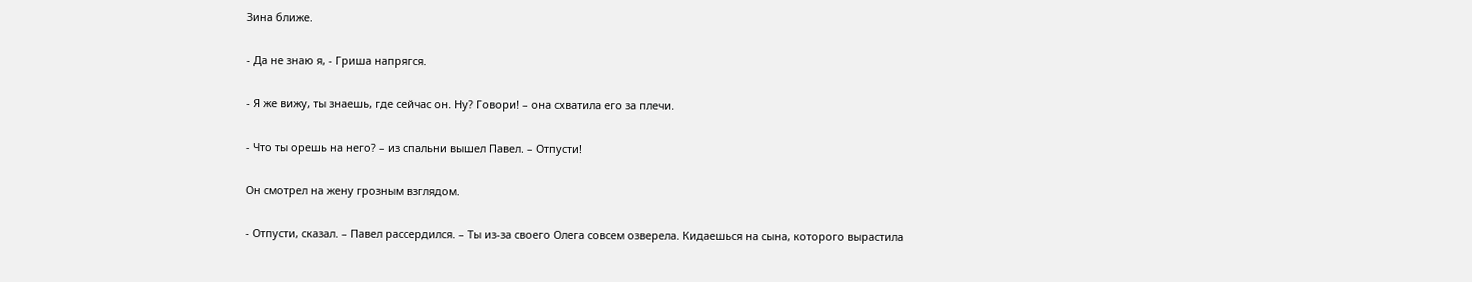Зина ближе.

- Да не знаю я, - Гриша напрягся.

- Я же вижу, ты знаешь, где сейчас он. Ну? Говори! – она схватила его за плечи.

- Что ты орешь на него? – из спальни вышел Павел. – Отпусти!

Он смотрел на жену грозным взглядом.

- Отпусти, сказал. – Павел рассердился. – Ты из-за своего Олега совсем озверела. Кидаешься на сына, которого вырастила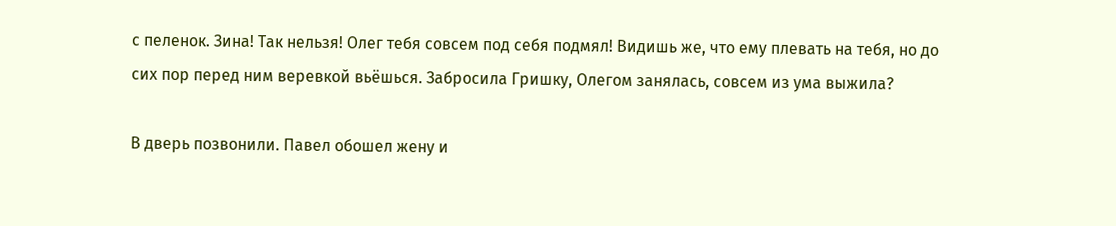с пеленок. Зина! Так нельзя! Олег тебя совсем под себя подмял! Видишь же, что ему плевать на тебя, но до сих пор перед ним веревкой вьёшься. Забросила Гришку, Олегом занялась, совсем из ума выжила?

В дверь позвонили. Павел обошел жену и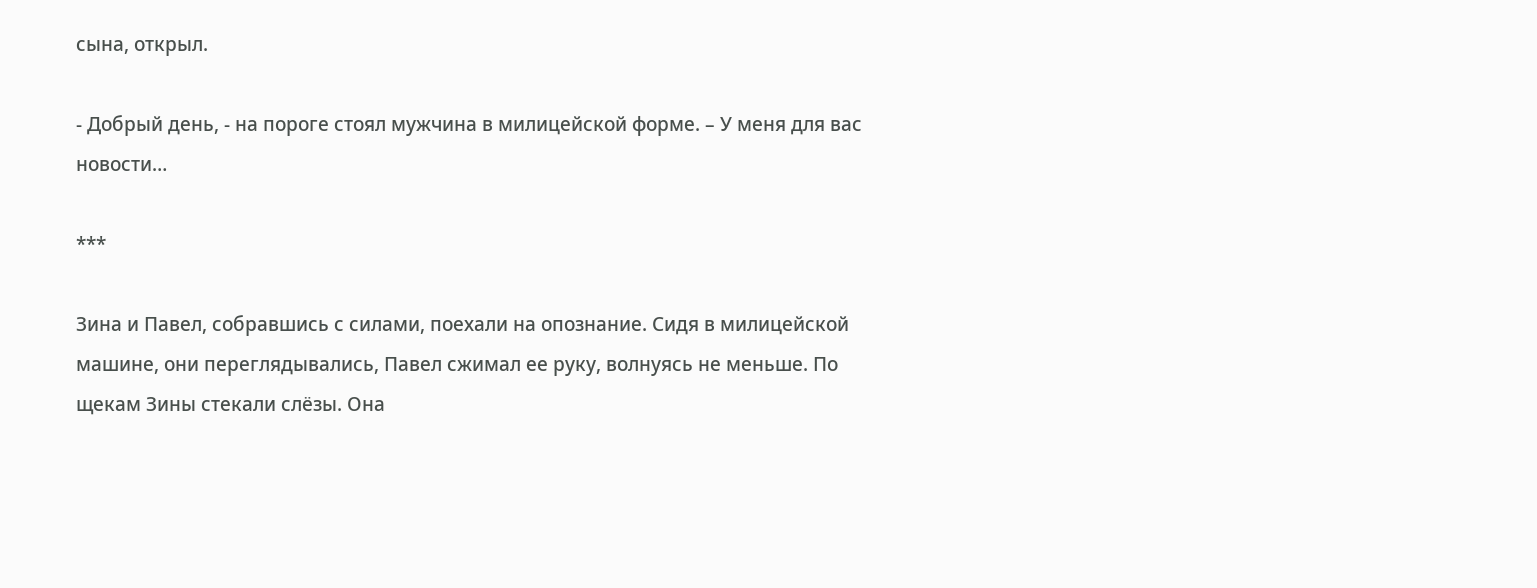сына, открыл.

- Добрый день, - на пороге стоял мужчина в милицейской форме. – У меня для вас новости…

***

Зина и Павел, собравшись с силами, поехали на опознание. Сидя в милицейской машине, они переглядывались, Павел сжимал ее руку, волнуясь не меньше. По щекам Зины стекали слёзы. Она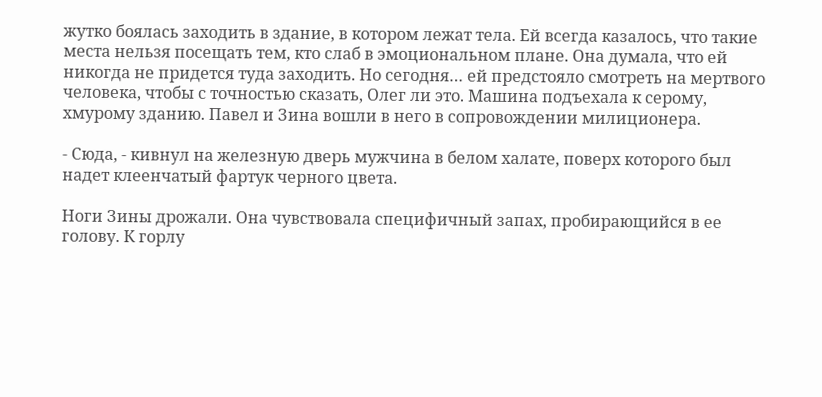жутко боялась заходить в здание, в котором лежат тела. Ей всегда казалось, что такие места нельзя посещать тем, кто слаб в эмоциональном плане. Она думала, что ей никогда не придется туда заходить. Но сегодня… ей предстояло смотреть на мертвого человека, чтобы с точностью сказать, Олег ли это. Машина подъехала к серому, хмурому зданию. Павел и Зина вошли в него в сопровождении милиционера.

- Сюда, - кивнул на железную дверь мужчина в белом халате, поверх которого был надет клеенчатый фартук черного цвета.

Ноги Зины дрожали. Она чувствовала специфичный запах, пробирающийся в ее голову. К горлу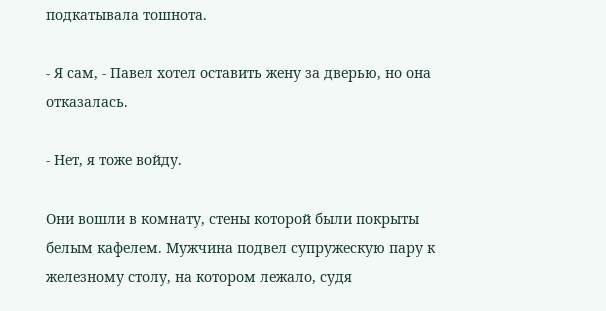подкатывала тошнота.

- Я сам, - Павел хотел оставить жену за дверью, но она отказалась.

- Нет, я тоже войду.

Они вошли в комнату, стены которой были покрыты белым кафелем. Мужчина подвел супружескую пару к железному столу, на котором лежало, судя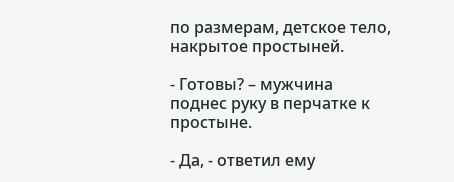по размерам, детское тело, накрытое простыней.

- Готовы? – мужчина поднес руку в перчатке к простыне.

- Да, - ответил ему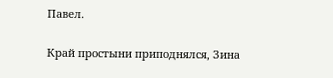Павел.

Край простыни приподнялся, Зина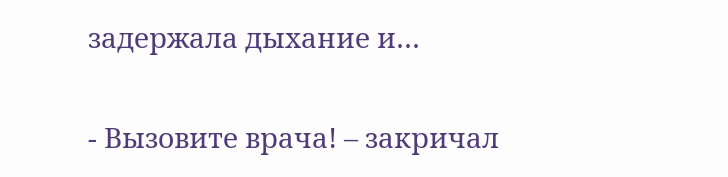задержала дыхание и…

- Вызовите врача! – закричал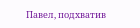Павел, подхватив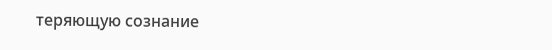теряющую сознание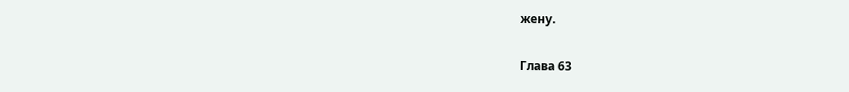жену.

Глава 63